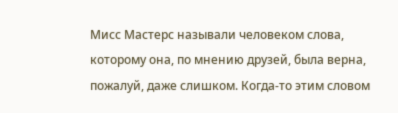Мисс Мастерс называли человеком слова, которому она, по мнению друзей, была верна, пожалуй, даже слишком. Когда-то этим словом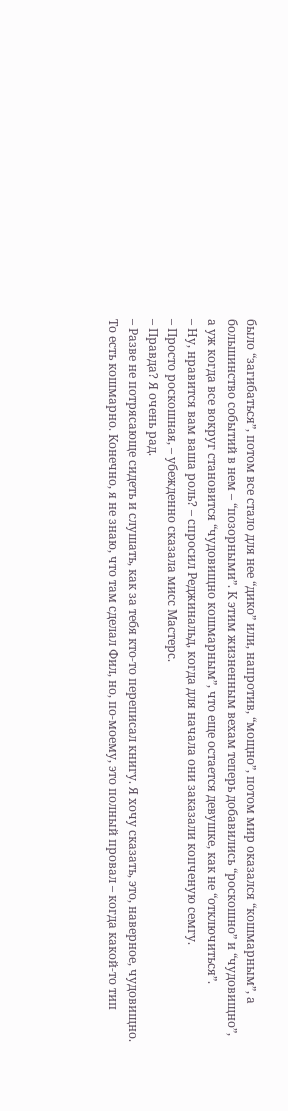было “загибаться”, потом все стало для нее “дико” или, напротив, “мощно”, потом мир оказался “кошмарным”, а большинство событий в нем – “позорными”. К этим жизненным вехам теперь добавились “роскошно” и “чудовищно”, а уж когда все вокруг становится “чудовищно кошмарным”, что еще остается девушке, как не “отключиться”.
– Ну, нравится вам ваша роль? – спросил Реджинальд, когда для начала они заказали копченую семгу.
– Просто роскошная, – убежденно сказала мисс Мастерс.
– Правда? Я очень рад.
– Разве не потрясающе сидеть и слушать, как за тебя кто-то переписал книгу. Я хочу сказать, это, наверное, чудовищно. То есть кошмарно. Конечно, я не знаю, что там сделал Фил, но, по-моему, это полный провал – когда какой-то тип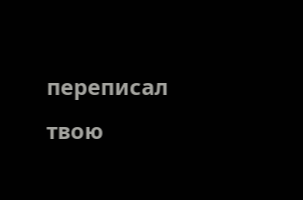переписал твою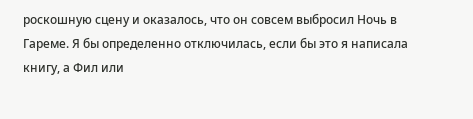роскошную сцену и оказалось, что он совсем выбросил Ночь в Гареме. Я бы определенно отключилась, если бы это я написала книгу, а Фил или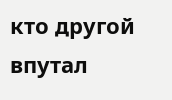кто другой впутал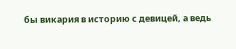бы викария в историю с девицей, а ведь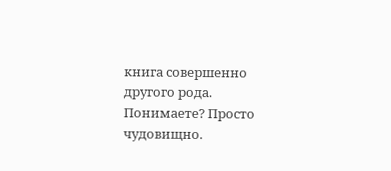книга совершенно другого рода. Понимаете? Просто чудовищно.